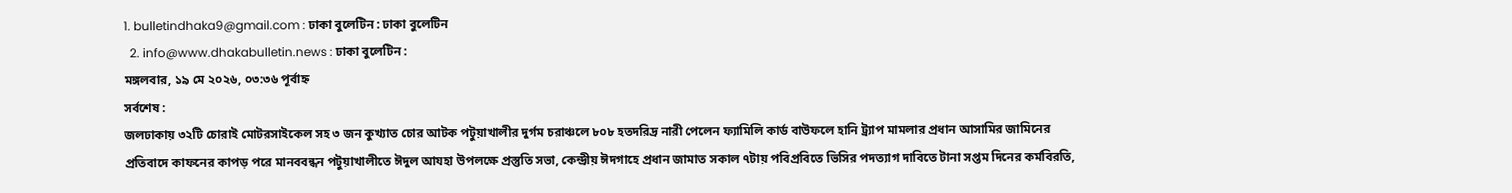1. bulletindhaka9@gmail.com : ঢাকা বুলেটিন : ঢাকা বুলেটিন
  2. info@www.dhakabulletin.news : ঢাকা বুলেটিন :
মঙ্গলবার, ১৯ মে ২০২৬, ০৩:৩৬ পূর্বাহ্ন
সর্বশেষ :
জলঢাকায় ৩২টি চোরাই মোটরসাইকেল সহ ৩ জন কুখ্যাত চোর আটক পটুয়াখালীর দুর্গম চরাঞ্চলে ৮০৮ হতদরিদ্র নারী পেলেন ফ্যামিলি কার্ড বাউফলে হানি ট্র্যাপ মামলার প্রধান আসামির জামিনের প্রতিবাদে কাফনের কাপড় পরে মানববন্ধন পটুয়াখালীতে ঈদুল আযহা উপলক্ষে প্রস্তুতি সভা, কেন্দ্রীয় ঈদগাহে প্রধান জামাত সকাল ৭টায় পবিপ্রবিতে ভিসির পদত্যাগ দাবিতে টানা সপ্তম দিনের কর্মবিরতি,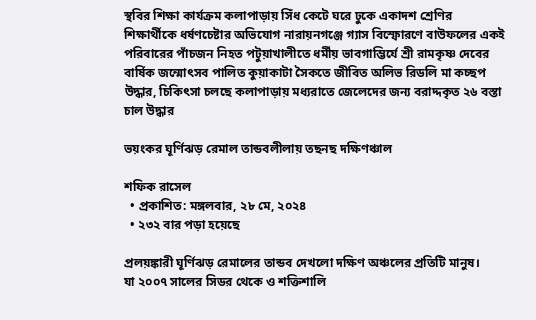স্থবির শিক্ষা কার্যক্রম কলাপাড়ায় সিঁধ কেটে ঘরে ঢুকে একাদশ শ্রেণির শিক্ষার্থীকে ধর্ষণচেষ্টার অভিযোগ নারায়নগঞ্জে গ্যাস বিস্ফোরণে বাউফলের একই পরিবারের পাঁচজন নিহত পটুয়াখালীতে ধর্মীয় ভাবগাম্ভির্যে শ্রী রামকৃষ্ণ দেবের বার্ষিক জন্মোৎসব পালিত কুয়াকাটা সৈকতে জীবিত অলিভ রিডলি মা কচ্ছপ উদ্ধার, চিকিৎসা চলছে কলাপাড়ায় মধ্যরাতে জেলেদের জন্য বরাদ্দকৃত ২৬ বস্তা চাল উদ্ধার

ভয়ংকর ঘূর্ণিঝড় রেমাল তান্ডবলীলায় তছনছ দক্ষিণঞ্চাল

শফিক রাসেল
  • প্রকাশিত: মঙ্গলবার, ২৮ মে, ২০২৪
  • ২৩২ বার পড়া হয়েছে

প্রলয়ঙ্কারী ঘূর্ণিঝড় রেমালের তান্ডব দেখলো দক্ষিণ অঞ্চলের প্রতিটি মানুষ।
যা ২০০৭ সালের সিডর থেকে ও শক্তিশালি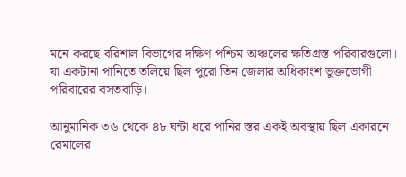মনে করছে বরিশাল বিভাগের দক্ষিণ পশ্চিম অঞ্চলের ক্ষতিগ্রস্ত পরিবারগুলো।
যা একটানা পানিতে তলিয়ে ছিল পুরো তিন জেলার অধিকাংশ ভুক্তভোগী পরিবারের বসতবাড়ি।

আনুমানিক ৩৬ থেকে ৪৮ ঘন্টা ধরে পানির স্তর একই অবস্থায় ছিল একারনে রেমালের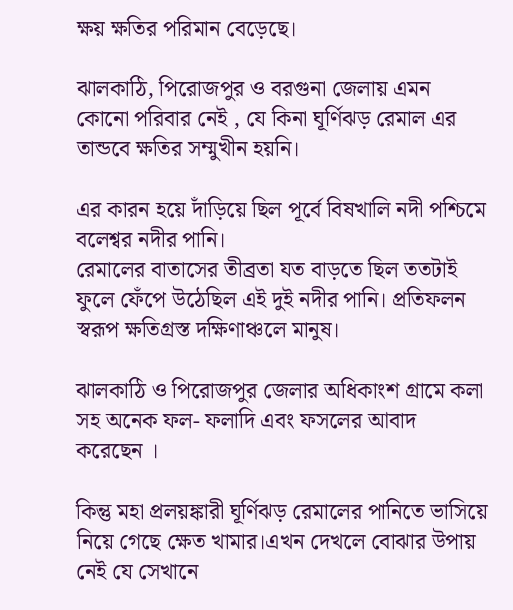ক্ষয় ক্ষতির পরিমান বেড়েছে।

ঝালকাঠি, পিরোজপুর ও বরগুনা জেলায় এমন কোনো পরিবার নেই , যে কিনা ঘূর্ণিঝড় রেমাল এর তান্ডবে ক্ষতির সম্মুখীন হয়নি।

এর কারন হয়ে দাঁড়িয়ে ছিল পূর্বে বিষখালি নদী পশ্চিমে বলেশ্বর নদীর পানি।
রেমালের বাতাসের তীব্রতা যত বাড়তে ছিল ততটাই ফুলে ফেঁপে উঠেছিল এই দুই নদীর পানি। প্রতিফলন স্বরূপ ক্ষতিগ্রস্ত দক্ষিণাঞ্চলে মানুষ।

ঝালকাঠি ও পিরোজপুর জেলার অধিকাংশ গ্রামে কলা সহ অনেক ফল- ফলাদি এবং ফসলের আবাদ করেছেন ।

কিন্তু মহা প্রলয়ঙ্কারী ঘূর্ণিঝড় রেমালের পানিতে ভাসিয়ে নিয়ে গেছে ক্ষেত খামার।এখন দেখলে বোঝার উপায় নেই যে সেখানে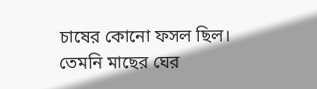চাষের কোনো ফসল ছিল।
তেমনি মাছের ঘের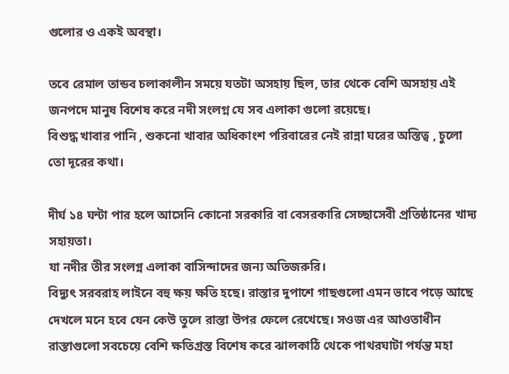গুলোর ও একই অবস্থা।

তবে রেমাল তান্ডব চলাকালীন সময়ে যতটা অসহায় ছিল, তার থেকে বেশি অসহায় এই জনপদে মানুষ বিশেষ করে নদী সংলগ্ন যে সব এলাকা গুলো রয়েছে।
বিশুদ্ধ খাবার পানি , শুকনো খাবার অধিকাংশ পরিবারের নেই রান্না ঘরের অস্তিত্ব , চুলো তো দূরের কথা।

দীর্ঘ ১৪ ঘন্টা পার হলে আসেনি কোনো সরকারি বা বেসরকারি সেচ্ছাসেবী প্রতিষ্ঠানের খাদ্য সহায়তা।
যা নদীর তীর সংলগ্ন এলাকা বাসিন্দাদের জন্য অতিজরুরি।
বিদ্যুৎ সরবরাহ লাইনে বহু ক্ষয় ক্ষতি হছে। রাস্তার দুপাশে গাছগুলো এমন ভাবে পড়ে আছে দেখলে মনে হবে যেন কেউ তুলে রাস্তা উপর ফেলে রেখেছে। সওজ এর আওতাধীন রাস্তাগুলো সবচেয়ে বেশি ক্ষতিগ্রস্ত বিশেষ করে ঝালকাঠি থেকে পাথরঘাটা পর্যন্ত মহা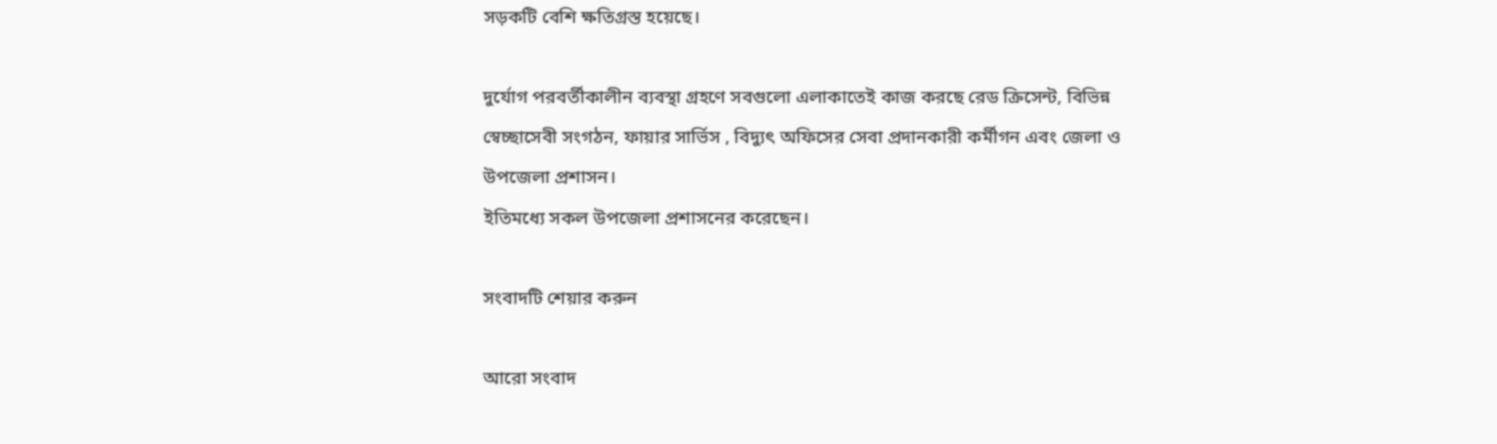সড়কটি বেশি ক্ষতিগ্রস্ত হয়েছে।

দুর্যোগ পরবর্তীকালীন ব্যবস্থা গ্রহণে সবগুলো এলাকাতেই কাজ করছে রেড ক্রিসেন্ট, বিভিন্ন স্বেচ্ছাসেবী সংগঠন, ফায়ার সার্ভিস , বিদ্যুৎ অফিসের সেবা প্রদানকারী কর্মীগন এবং জেলা ও উপজেলা প্রশাসন।
ইতিমধ্যে সকল উপজেলা প্রশাসনের করেছেন।

সংবাদটি শেয়ার করুন

আরো সংবাদ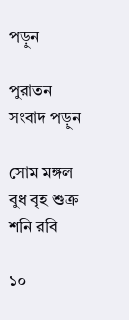পড়ুন

পুরাতন সংবাদ পড়ুন

সোম মঙ্গল বুধ বৃহ শুক্র শনি রবি

১০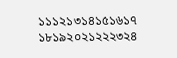১১১২১৩১৪১৫১৬১৭
১৮১৯২০২১২২২৩২৪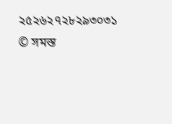২৫২৬২৭২৮২৯৩০৩১
© সমস্ত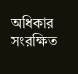অধিকার সংরক্ষিত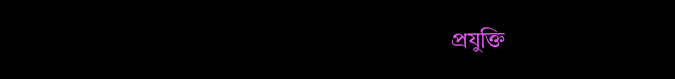প্রযুক্তি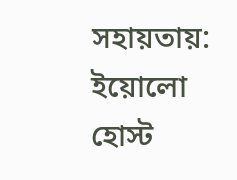সহায়তায়: ইয়োলো হোস্ট